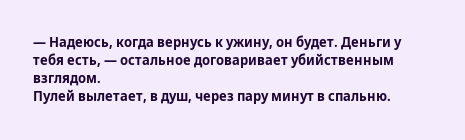— Надеюсь, когда вернусь к ужину, он будет. Деньги у тебя есть, — остальное договаривает убийственным взглядом.
Пулей вылетает, в душ, через пару минут в спальню.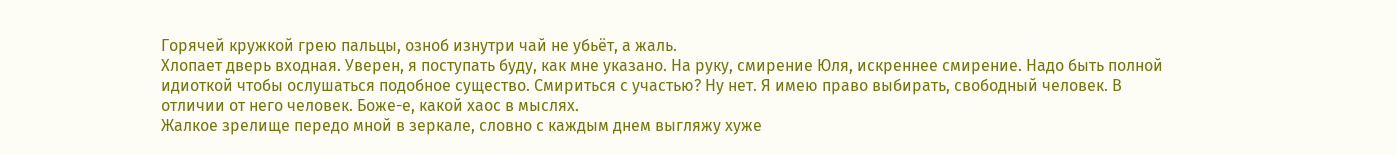Горячей кружкой грею пальцы, озноб изнутри чай не убьёт, а жаль.
Хлопает дверь входная. Уверен, я поступать буду, как мне указано. На руку, смирение Юля, искреннее смирение. Надо быть полной идиоткой чтобы ослушаться подобное существо. Смириться с участью? Ну нет. Я имею право выбирать, свободный человек. В отличии от него человек. Боже-е, какой хаос в мыслях.
Жалкое зрелище передо мной в зеркале, словно с каждым днем выгляжу хуже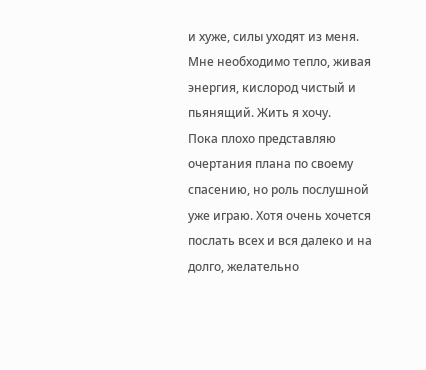и хуже, силы уходят из меня. Мне необходимо тепло, живая энергия, кислород чистый и пьянящий. Жить я хочу.
Пока плохо представляю очертания плана по своему спасению, но роль послушной уже играю. Хотя очень хочется послать всех и вся далеко и на долго, желательно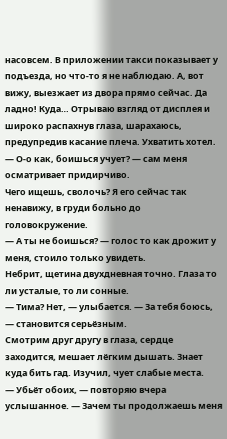насовсем. В приложении такси показывает у подъезда, но что-то я не наблюдаю. А, вот вижу, выезжает из двора прямо сейчас. Да ладно! Куда… Отрываю взгляд от дисплея и широко распахнув глаза, шарахаюсь, предупредив касание плеча. Ухватить хотел.
— О-о как, боишься учует? — сам меня осматривает придирчиво.
Чего ищешь, сволочь? Я его сейчас так ненавижу, в груди больно до головокружение.
— А ты не боишься? — голос то как дрожит у меня, стоило только увидеть.
Небрит, щетина двухдневная точно. Глаза то ли усталые, то ли сонные.
— Тима? Нет, — улыбается. — За тебя боюсь, — становится серьёзным.
Смотрим друг другу в глаза, сердце заходится, мешает лёгким дышать. Знает куда бить гад. Изучил, чует слабые места.
— Убьёт обоих, — повторяю вчера услышанное. — Зачем ты продолжаешь меня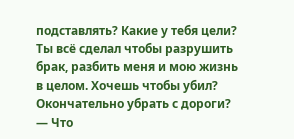подставлять? Какие у тебя цели? Ты всё сделал чтобы разрушить брак, разбить меня и мою жизнь в целом. Хочешь чтобы убил? Окончательно убрать с дороги?
— Что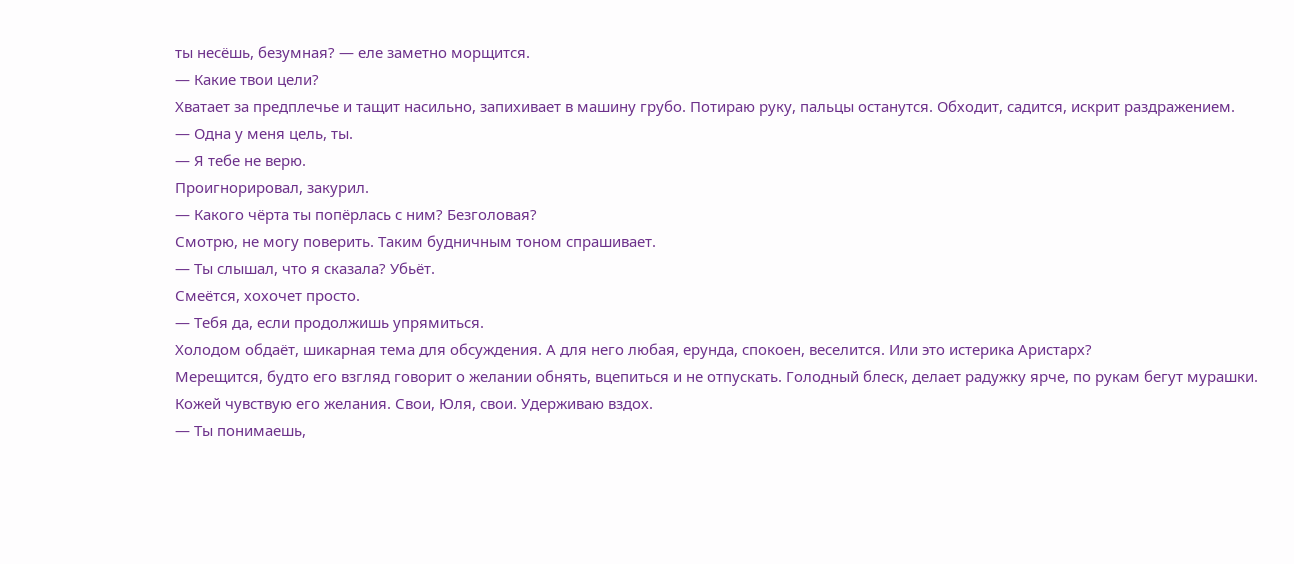ты несёшь, безумная? — еле заметно морщится.
— Какие твои цели?
Хватает за предплечье и тащит насильно, запихивает в машину грубо. Потираю руку, пальцы останутся. Обходит, садится, искрит раздражением.
— Одна у меня цель, ты.
— Я тебе не верю.
Проигнорировал, закурил.
— Какого чёрта ты попёрлась с ним? Безголовая?
Смотрю, не могу поверить. Таким будничным тоном спрашивает.
— Ты слышал, что я сказала? Убьёт.
Смеётся, хохочет просто.
— Тебя да, если продолжишь упрямиться.
Холодом обдаёт, шикарная тема для обсуждения. А для него любая, ерунда, спокоен, веселится. Или это истерика Аристарх?
Мерещится, будто его взгляд говорит о желании обнять, вцепиться и не отпускать. Голодный блеск, делает радужку ярче, по рукам бегут мурашки. Кожей чувствую его желания. Свои, Юля, свои. Удерживаю вздох.
— Ты понимаешь,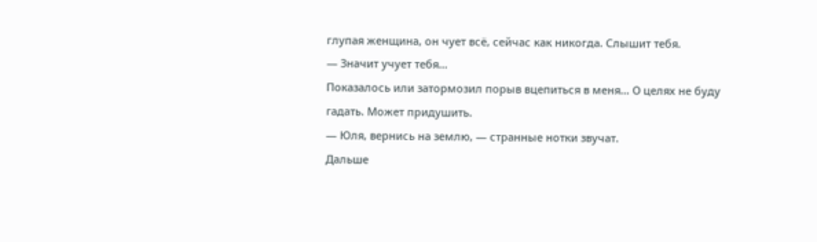глупая женщина, он чует всё, сейчас как никогда. Слышит тебя.
— Значит учует тебя…
Показалось или затормозил порыв вцепиться в меня… О целях не буду гадать. Может придушить.
— Юля, вернись на землю, — странные нотки звучат.
Дальше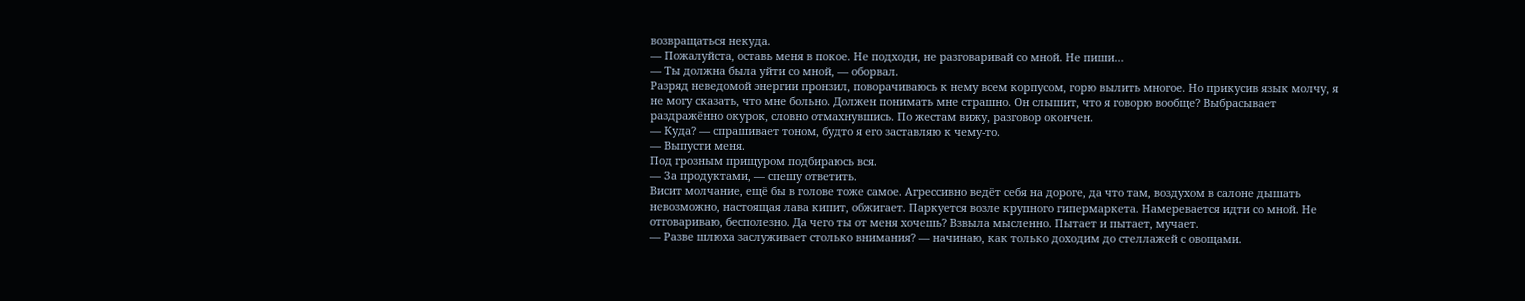возвращаться некуда.
— Пожалуйста, оставь меня в покое. Не подходи, не разговаривай со мной. Не пиши…
— Ты должна была уйти со мной, — оборвал.
Разряд неведомой энергии пронзил, поворачиваюсь к нему всем корпусом, горю вылить многое. Но прикусив язык молчу, я не могу сказать, что мне больно. Должен понимать мне страшно. Он слышит, что я говорю вообще? Выбрасывает раздражённо окурок, словно отмахнувшись. По жестам вижу, разговор окончен.
— Куда? — спрашивает тоном, будто я его заставляю к чему-то.
— Выпусти меня.
Под грозным прищуром подбираюсь вся.
— За продуктами, — спешу ответить.
Висит молчание, ещё бы в голове тоже самое. Агрессивно ведёт себя на дороге, да что там, воздухом в салоне дышать невозможно, настоящая лава кипит, обжигает. Паркуется возле крупного гипермаркета. Намеревается идти со мной. Не отговариваю, бесполезно. Да чего ты от меня хочешь? Взвыла мысленно. Пытает и пытает, мучает.
— Разве шлюха заслуживает столько внимания? — начинаю, как только доходим до стеллажей с овощами.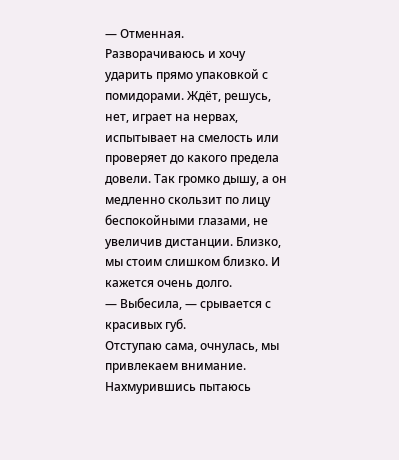— Отменная.
Разворачиваюсь и хочу ударить прямо упаковкой с помидорами. Ждёт, решусь, нет, играет на нервах, испытывает на смелость или проверяет до какого предела довели. Так громко дышу, а он медленно скользит по лицу беспокойными глазами, не увеличив дистанции. Близко, мы стоим слишком близко. И кажется очень долго.
— Выбесила, — срывается с красивых губ.
Отступаю сама, очнулась, мы привлекаем внимание. Нахмурившись пытаюсь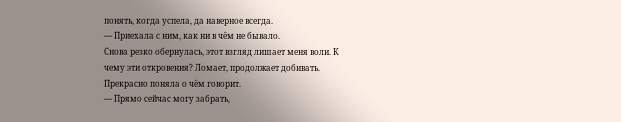понять, когда успела, да наверное всегда.
— Приехала с ним, как ни в чём не бывало.
Снова резко обернулась, этот взгляд лишает меня воли. К чему эти откровения? Ломает, продолжает добивать. Прекрасно поняла о чём говорит.
— Прямо сейчас могу забрать,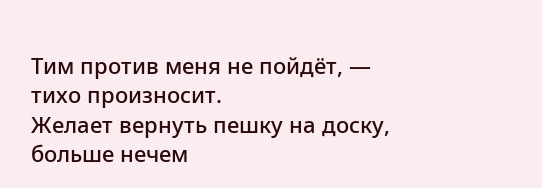Тим против меня не пойдёт, — тихо произносит.
Желает вернуть пешку на доску, больше нечем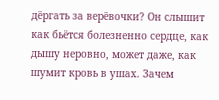дёргать за верёвочки? Он слышит как бьётся болезненно сердце, как дышу неровно, может даже, как шумит кровь в ушах. Зачем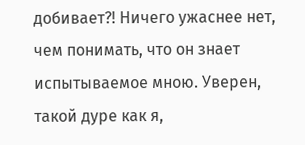добивает?! Ничего ужаснее нет, чем понимать, что он знает испытываемое мною. Уверен, такой дуре как я,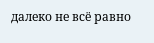далеко не всё равно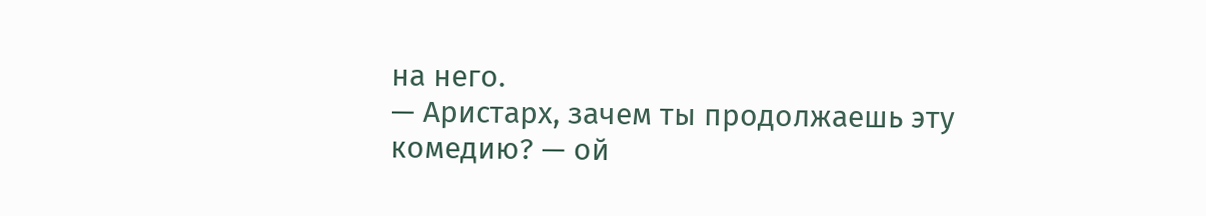на него.
— Аристарх, зачем ты продолжаешь эту комедию? — ой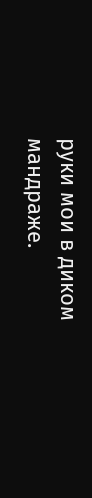руки мои в диком мандраже.